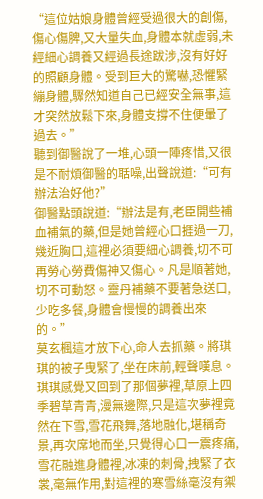“這位姑娘身體曾經受過很大的創傷,傷心傷脾,又大量失血,身體本就虛弱,未經細心調養又經過長途跋涉,沒有好好的照顧身體。受到巨大的驚嚇,恐懼緊繃身體,驟然知道自己已經安全無事,這才突然放鬆下來,身體支撐不住便暈了過去。”
聽到御醫說了一堆,心頭一陣疼惜,又很是不耐煩御醫的聒噪,出聲說道:“可有辦法治好他?”
御醫點頭說道:“辦法是有,老臣開些補血補氣的藥,但是她曾經心口捱過一刀,幾近胸口,這裡必須要細心調養,切不可再勞心勞費傷神又傷心。凡是順著她,切不可動怒。靈丹補藥不要著急送口,少吃多餐,身體會慢慢的調養出來的。”
莫玄楓這才放下心,命人去抓藥。將琪琪的被子曳緊了,坐在床前,輕聲嘆息。
琪琪感覺又回到了那個夢裡,草原上四季碧草青青,漫無邊際,只是這次夢裡竟然在下雪,雪花飛舞,落地融化,堪稱奇景,再次席地而坐,只覺得心口一震疼痛,雪花融進身體裡,冰凍的刺骨,拽緊了衣裳,毫無作用,對這裡的寒雪絲毫沒有禦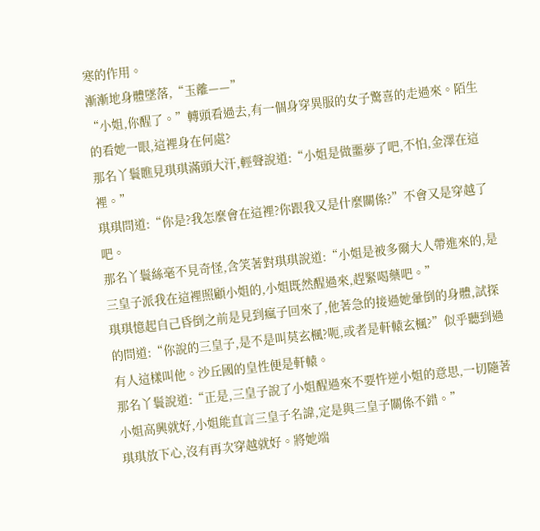寒的作用。
漸漸地身體墜落,“玉離——”
“小姐,你醒了。”轉頭看過去,有一個身穿異服的女子驚喜的走過來。陌生的看她一眼,這裡身在何處?
那名丫鬟瞧見琪琪滿頭大汗,輕聲說道:“小姐是做噩夢了吧,不怕,金澤在這裡。”
琪琪問道:“你是?我怎麼會在這裡?你跟我又是什麼關係?”不會又是穿越了吧。
那名丫鬟絲毫不見奇怪,含笑著對琪琪說道:“小姐是被多爾大人帶進來的,是三皇子派我在這裡照顧小姐的,小姐既然醒過來,趕緊喝藥吧。”
琪琪憶起自己昏倒之前是見到瘋子回來了,他著急的接過她暈倒的身體,試探的問道:“你說的三皇子,是不是叫莫玄楓?呃,或者是軒轅玄楓?”似乎聽到過有人這樣叫他。沙丘國的皇性便是軒轅。
那名丫鬟說道:“正是,三皇子說了小姐醒過來不要忤逆小姐的意思,一切隨著小姐高興就好,小姐能直言三皇子名諱,定是與三皇子關係不錯。”
琪琪放下心,沒有再次穿越就好。將她端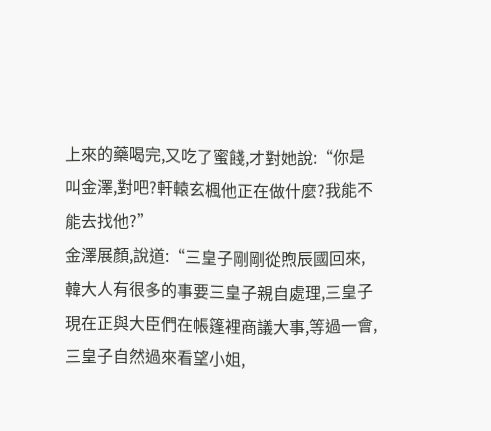上來的藥喝完,又吃了蜜餞,才對她說:“你是叫金澤,對吧?軒轅玄楓他正在做什麼?我能不能去找他?”
金澤展顏,說道:“三皇子剛剛從煦辰國回來,韓大人有很多的事要三皇子親自處理,三皇子現在正與大臣們在帳篷裡商議大事,等過一會,三皇子自然過來看望小姐,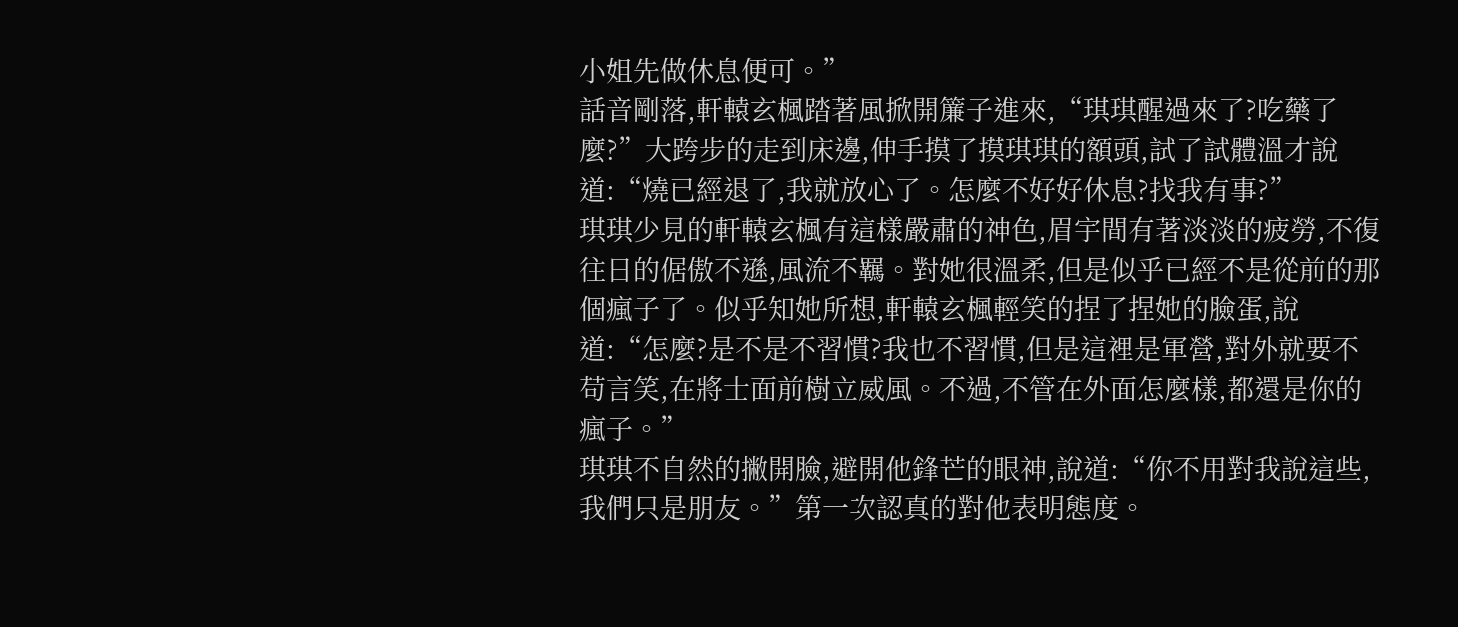小姐先做休息便可。”
話音剛落,軒轅玄楓踏著風掀開簾子進來,“琪琪醒過來了?吃藥了麼?”大跨步的走到床邊,伸手摸了摸琪琪的額頭,試了試體溫才說道:“燒已經退了,我就放心了。怎麼不好好休息?找我有事?”
琪琪少見的軒轅玄楓有這樣嚴肅的神色,眉宇間有著淡淡的疲勞,不復往日的倨傲不遜,風流不羈。對她很溫柔,但是似乎已經不是從前的那個瘋子了。似乎知她所想,軒轅玄楓輕笑的捏了捏她的臉蛋,說道:“怎麼?是不是不習慣?我也不習慣,但是這裡是軍營,對外就要不苟言笑,在將士面前樹立威風。不過,不管在外面怎麼樣,都還是你的瘋子。”
琪琪不自然的撇開臉,避開他鋒芒的眼神,說道:“你不用對我說這些,我們只是朋友。”第一次認真的對他表明態度。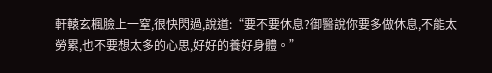軒轅玄楓臉上一窒,很快閃過,說道:“要不要休息?御醫說你要多做休息,不能太勞累,也不要想太多的心思,好好的養好身體。”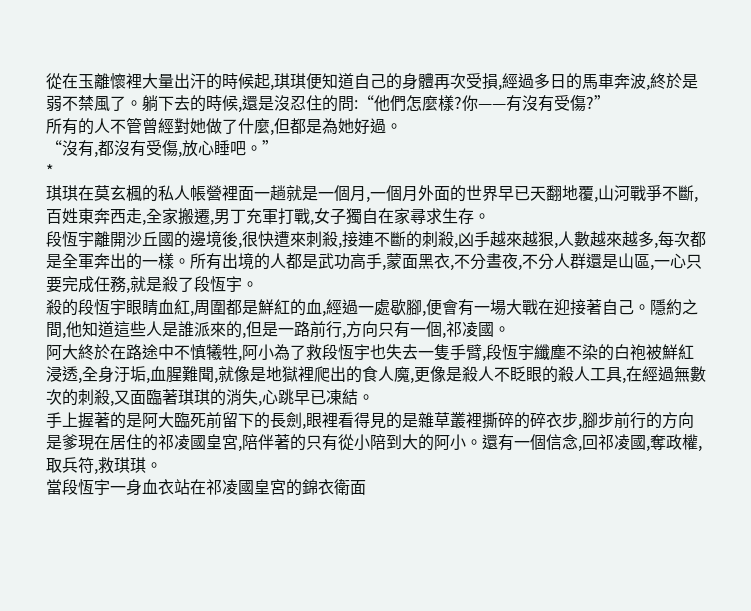從在玉離懷裡大量出汗的時候起,琪琪便知道自己的身體再次受損,經過多日的馬車奔波,終於是弱不禁風了。躺下去的時候,還是沒忍住的問:“他們怎麼樣?你——有沒有受傷?”
所有的人不管曾經對她做了什麼,但都是為她好過。
“沒有,都沒有受傷,放心睡吧。”
*
琪琪在莫玄楓的私人帳營裡面一趟就是一個月,一個月外面的世界早已天翻地覆,山河戰爭不斷,百姓東奔西走,全家搬遷,男丁充軍打戰,女子獨自在家尋求生存。
段恆宇離開沙丘國的邊境後,很快遭來刺殺,接連不斷的刺殺,凶手越來越狠,人數越來越多,每次都是全軍奔出的一樣。所有出境的人都是武功高手,蒙面黑衣,不分晝夜,不分人群還是山區,一心只要完成任務,就是殺了段恆宇。
殺的段恆宇眼睛血紅,周圍都是鮮紅的血,經過一處歇腳,便會有一場大戰在迎接著自己。隱約之間,他知道這些人是誰派來的,但是一路前行,方向只有一個,祁凌國。
阿大終於在路途中不慎犧牲,阿小為了救段恆宇也失去一隻手臂,段恆宇纖塵不染的白袍被鮮紅浸透,全身汙垢,血腥難聞,就像是地獄裡爬出的食人魔,更像是殺人不眨眼的殺人工具,在經過無數次的刺殺,又面臨著琪琪的消失,心跳早已凍結。
手上握著的是阿大臨死前留下的長劍,眼裡看得見的是雜草叢裡撕碎的碎衣步,腳步前行的方向是爹現在居住的祁凌國皇宮,陪伴著的只有從小陪到大的阿小。還有一個信念,回祁凌國,奪政權,取兵符,救琪琪。
當段恆宇一身血衣站在祁凌國皇宮的錦衣衛面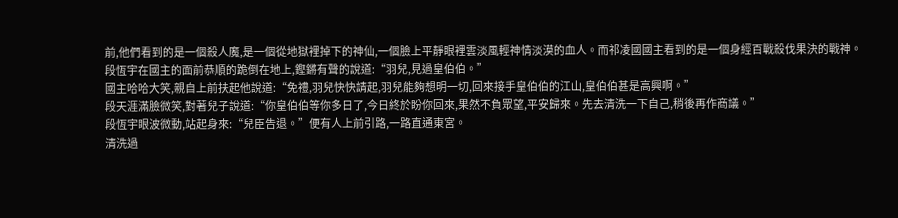前,他們看到的是一個殺人魔,是一個從地獄裡掉下的神仙,一個臉上平靜眼裡雲淡風輕神情淡漠的血人。而祁凌國國主看到的是一個身經百戰殺伐果決的戰神。
段恆宇在國主的面前恭順的跪倒在地上,鏗鏘有聲的說道:“羽兒,見過皇伯伯。”
國主哈哈大笑,親自上前扶起他說道:“免禮,羽兒快快請起,羽兒能夠想明一切,回來接手皇伯伯的江山,皇伯伯甚是高興啊。”
段天涯滿臉微笑,對著兒子說道:“你皇伯伯等你多日了,今日終於盼你回來,果然不負眾望,平安歸來。先去清洗一下自己,稍後再作商議。”
段恆宇眼波微動,站起身來:“兒臣告退。”便有人上前引路,一路直通東宮。
清洗過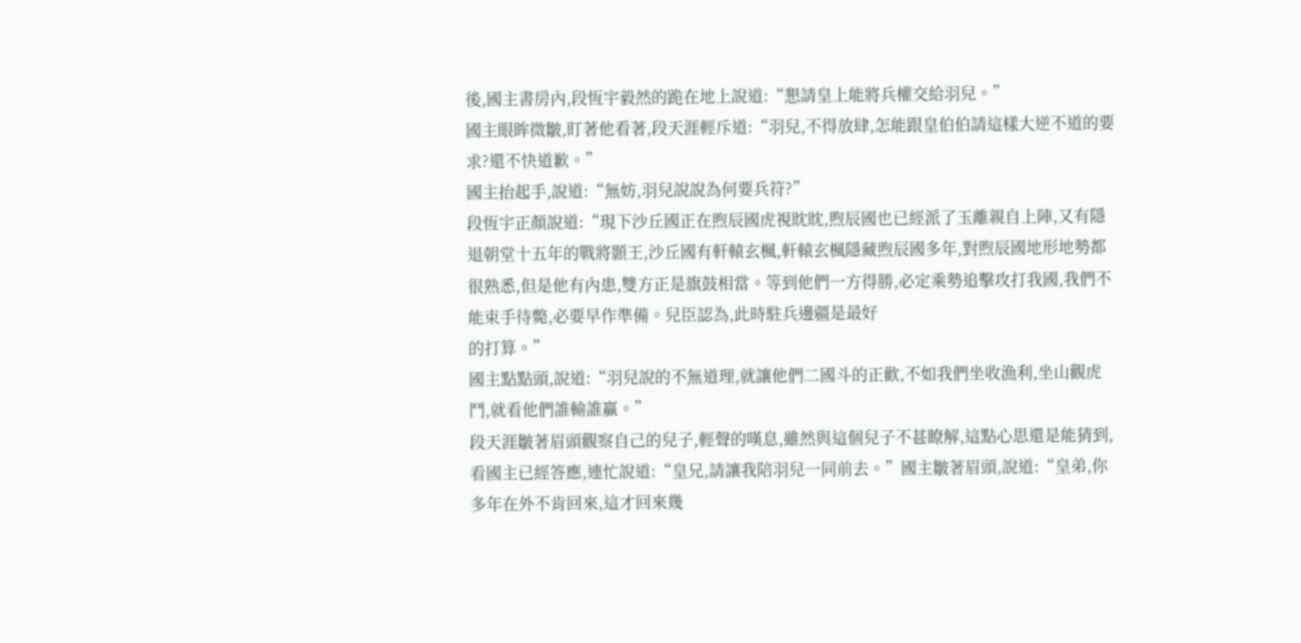後,國主書房內,段恆宇毅然的跪在地上說道:“懇請皇上能將兵權交給羽兒。”
國主眼眸微皺,盯著他看著,段天涯輕斥道:“羽兒,不得放肆,怎能跟皇伯伯請這樣大逆不道的要求?還不快道歉。”
國主抬起手,說道:“無妨,羽兒說說為何要兵符?”
段恆宇正顏說道:“現下沙丘國正在煦辰國虎視眈眈,煦辰國也已經派了玉離親自上陣,又有隱退朝堂十五年的戰將顥王,沙丘國有軒轅玄楓,軒轅玄楓隱藏煦辰國多年,對煦辰國地形地勢都很熟悉,但是他有內患,雙方正是旗鼓相當。等到他們一方得勝,必定乘勢追擊攻打我國,我們不能束手待斃,必要早作準備。兒臣認為,此時駐兵邊疆是最好
的打算。”
國主點點頭,說道:“羽兒說的不無道理,就讓他們二國斗的正歡,不如我們坐收漁利,坐山觀虎鬥,就看他們誰輸誰贏。”
段天涯皺著眉頭觀察自己的兒子,輕聲的嘆息,雖然與這個兒子不甚瞭解,這點心思還是能猜到,看國主已經答應,連忙說道:“皇兄,請讓我陪羽兒一同前去。”國主皺著眉頭,說道:“皇弟,你多年在外不肯回來,這才回來幾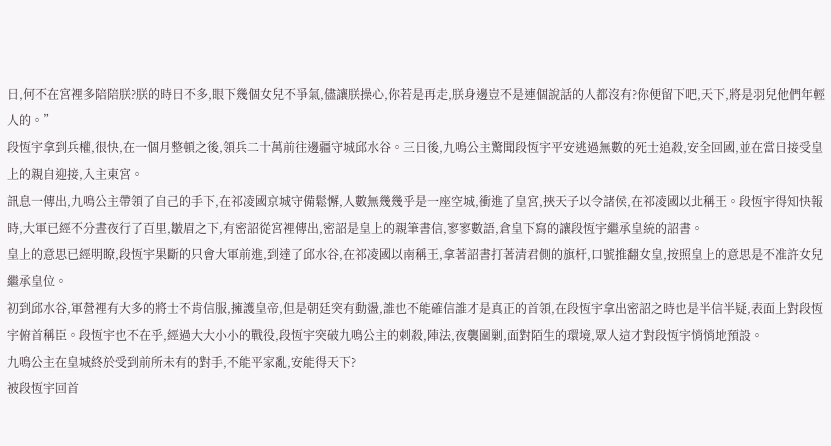日,何不在宮裡多陪陪朕?朕的時日不多,眼下幾個女兒不爭氣,儘讓朕操心,你若是再走,朕身邊豈不是連個說話的人都沒有?你便留下吧,天下,將是羽兒他們年輕人的。”
段恆宇拿到兵權,很快,在一個月整頓之後,領兵二十萬前往邊疆守城邱水谷。三日後,九鳴公主驚聞段恆宇平安逃過無數的死士追殺,安全回國,並在當日接受皇上的親自迎接,入主東宮。
訊息一傳出,九鳴公主帶領了自己的手下,在祁凌國京城守備鬆懈,人數無幾幾乎是一座空城,衝進了皇宮,挾天子以令諸侯,在祁凌國以北稱王。段恆宇得知快報時,大軍已經不分晝夜行了百里,皺眉之下,有密詔從宮裡傳出,密詔是皇上的親筆書信,寥寥數語,倉皇下寫的讓段恆宇繼承皇統的詔書。
皇上的意思已經明瞭,段恆宇果斷的只會大軍前進,到達了邱水谷,在祁凌國以南稱王,拿著詔書打著清君側的旗杆,口號推翻女皇,按照皇上的意思是不准許女兒繼承皇位。
初到邱水谷,軍營裡有大多的將士不肯信服,擁護皇帝,但是朝廷突有動盪,誰也不能確信誰才是真正的首領,在段恆宇拿出密詔之時也是半信半疑,表面上對段恆宇俯首稱臣。段恆宇也不在乎,經過大大小小的戰役,段恆宇突破九鳴公主的刺殺,陣法,夜襲圍剿,面對陌生的環境,眾人這才對段恆宇悄悄地預設。
九鳴公主在皇城終於受到前所未有的對手,不能平家亂,安能得天下?
被段恆宇回首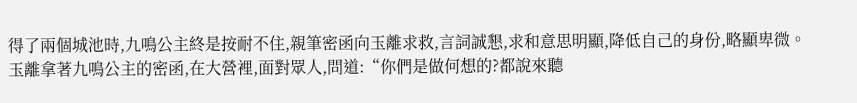得了兩個城池時,九鳴公主終是按耐不住,親筆密函向玉離求救,言詞誠懇,求和意思明顯,降低自己的身份,略顯卑微。玉離拿著九鳴公主的密函,在大營裡,面對眾人,問道:“你們是做何想的?都說來聽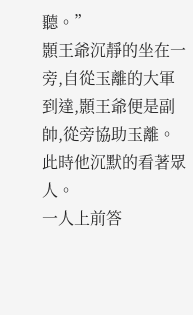聽。”
顥王爺沉靜的坐在一旁,自從玉離的大軍到達,顥王爺便是副帥,從旁協助玉離。此時他沉默的看著眾人。
一人上前答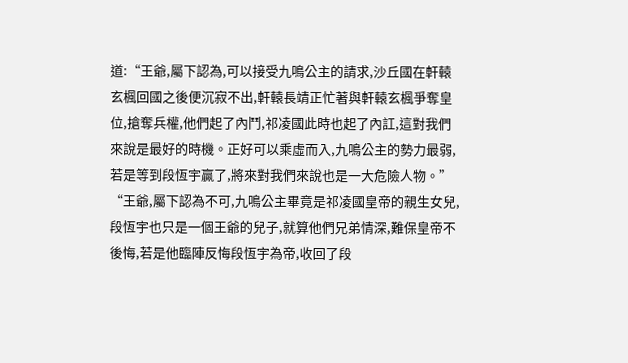道:“王爺,屬下認為,可以接受九鳴公主的請求,沙丘國在軒轅玄楓回國之後便沉寂不出,軒轅長靖正忙著與軒轅玄楓爭奪皇位,搶奪兵權,他們起了內鬥,祁凌國此時也起了內訌,這對我們來說是最好的時機。正好可以乘虛而入,九鳴公主的勢力最弱,若是等到段恆宇贏了,將來對我們來說也是一大危險人物。”
“王爺,屬下認為不可,九鳴公主畢竟是祁凌國皇帝的親生女兒,段恆宇也只是一個王爺的兒子,就算他們兄弟情深,難保皇帝不後悔,若是他臨陣反悔段恆宇為帝,收回了段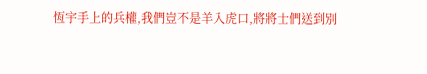恆宇手上的兵權,我們豈不是羊入虎口,將將士們送到別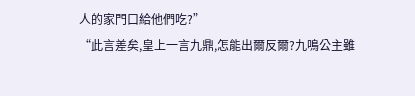人的家門口給他們吃?”
“此言差矣,皇上一言九鼎,怎能出爾反爾?九鳴公主雖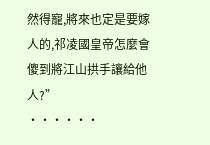然得寵,將來也定是要嫁人的,祁凌國皇帝怎麼會傻到將江山拱手讓給他人?”
······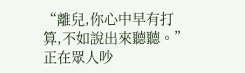“離兒,你心中早有打算,不如說出來聽聽。”正在眾人吵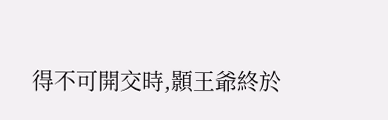得不可開交時,顥王爺終於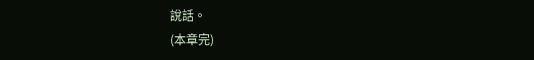說話。
(本章完)